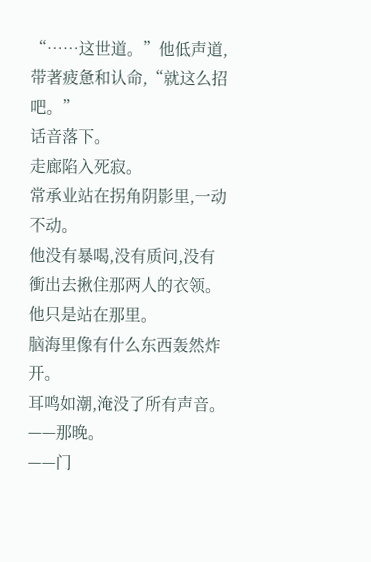“……这世道。”他低声道,带著疲惫和认命,“就这么招吧。”
话音落下。
走廊陷入死寂。
常承业站在拐角阴影里,一动不动。
他没有暴喝,没有质问,没有衝出去揪住那两人的衣领。
他只是站在那里。
脑海里像有什么东西轰然炸开。
耳鸣如潮,淹没了所有声音。
——那晚。
——门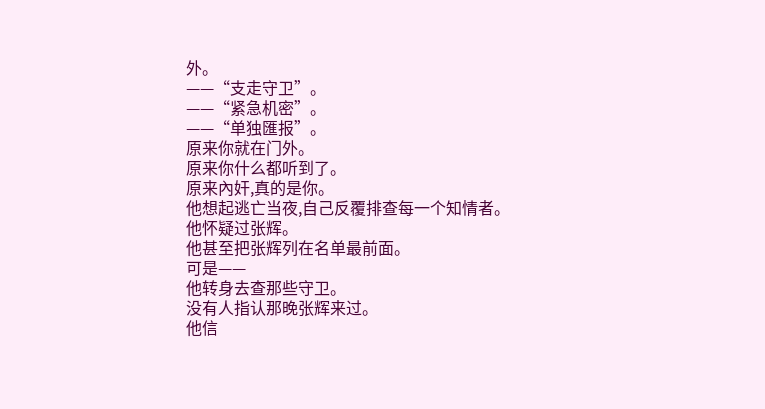外。
——“支走守卫”。
——“紧急机密”。
——“单独匯报”。
原来你就在门外。
原来你什么都听到了。
原来內奸,真的是你。
他想起逃亡当夜,自己反覆排查每一个知情者。
他怀疑过张辉。
他甚至把张辉列在名单最前面。
可是——
他转身去查那些守卫。
没有人指认那晚张辉来过。
他信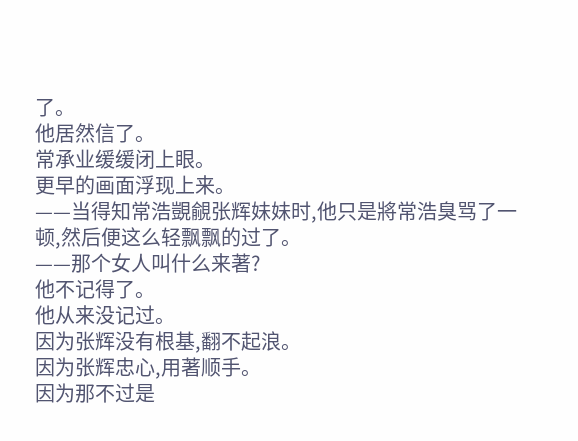了。
他居然信了。
常承业缓缓闭上眼。
更早的画面浮现上来。
——当得知常浩覬覦张辉妹妹时,他只是將常浩臭骂了一顿,然后便这么轻飘飘的过了。
——那个女人叫什么来著?
他不记得了。
他从来没记过。
因为张辉没有根基,翻不起浪。
因为张辉忠心,用著顺手。
因为那不过是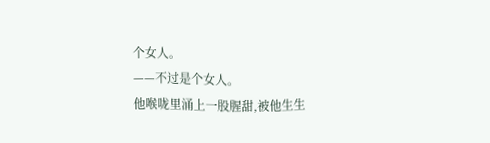个女人。
——不过是个女人。
他喉咙里涌上一股腥甜,被他生生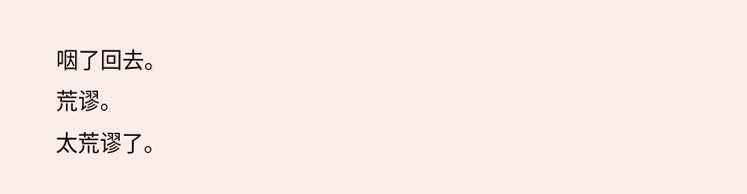咽了回去。
荒谬。
太荒谬了。